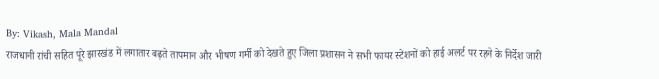By: Vikash, Mala Mandal
राजधानी रांची सहित पूरे झारखंड में लगातार बढ़ते तापमान और भीषण गर्मी को देखते हुए जिला प्रशासन ने सभी फायर स्टेशनों को हाई अलर्ट पर रहने के निर्देश जारी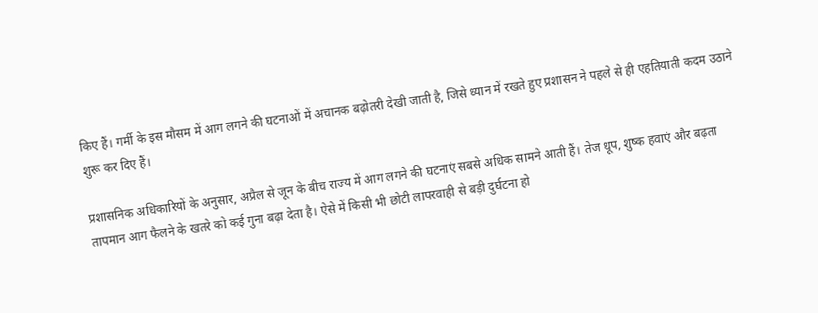किए हैं। गर्मी के इस मौसम में आग लगने की घटनाओं में अचानक बढ़ोतरी देखी जाती है, जिसे ध्यान में रखते हुए प्रशासन ने पहले से ही एहतियाती कदम उठाने शुरू कर दिए हैं।

प्रशासनिक अधिकारियों के अनुसार, अप्रैल से जून के बीच राज्य में आग लगने की घटनाएं सबसे अधिक सामने आती हैं। तेज धूप, शुष्क हवाएं और बढ़ता तापमान आग फैलने के खतरे को कई गुना बढ़ा देता है। ऐसे में किसी भी छोटी लापरवाही से बड़ी दुर्घटना हो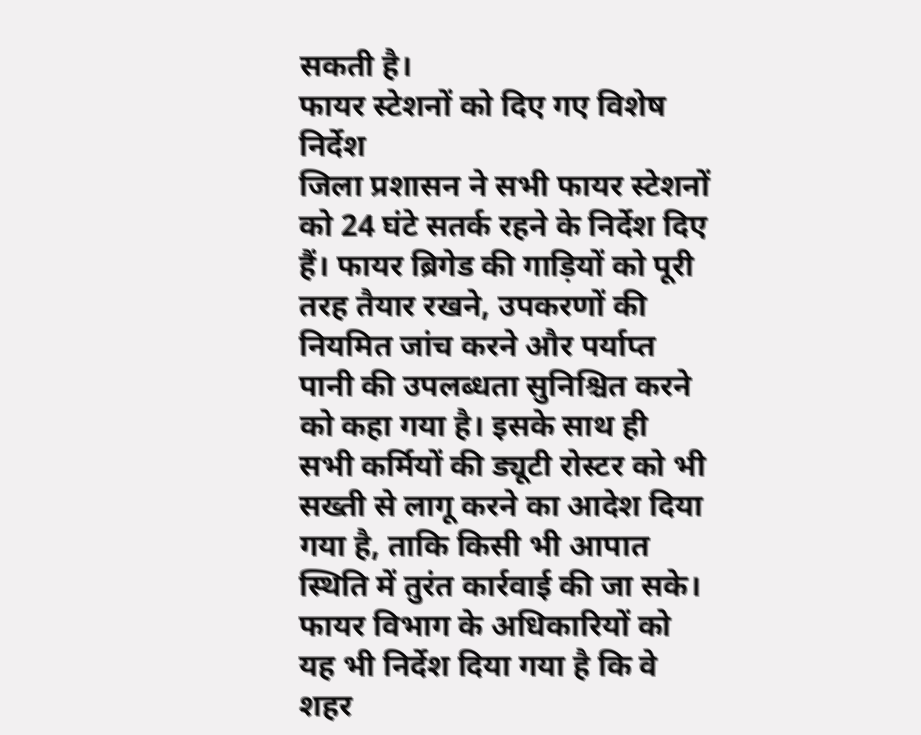सकती है।
फायर स्टेशनों को दिए गए विशेष निर्देश
जिला प्रशासन ने सभी फायर स्टेशनों को 24 घंटे सतर्क रहने के निर्देश दिए हैं। फायर ब्रिगेड की गाड़ियों को पूरी तरह तैयार रखने, उपकरणों की नियमित जांच करने और पर्याप्त पानी की उपलब्धता सुनिश्चित करने को कहा गया है। इसके साथ ही सभी कर्मियों की ड्यूटी रोस्टर को भी सख्ती से लागू करने का आदेश दिया गया है, ताकि किसी भी आपात स्थिति में तुरंत कार्रवाई की जा सके। फायर विभाग के अधिकारियों को यह भी निर्देश दिया गया है कि वे शहर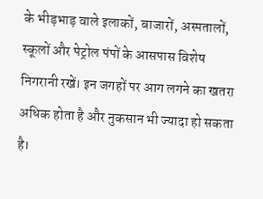के भीड़भाड़ वाले इलाकों, बाजारों, अस्पतालों, स्कूलों और पेट्रोल पंपों के आसपास विशेष निगरानी रखें। इन जगहों पर आग लगने का खतरा अधिक होता है और नुकसान भी ज्यादा हो सकता है।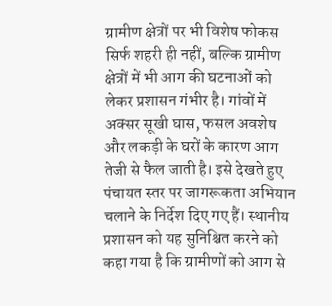ग्रामीण क्षेत्रों पर भी विशेष फोकस
सिर्फ शहरी ही नहीं, बल्कि ग्रामीण क्षेत्रों में भी आग की घटनाओं को लेकर प्रशासन गंभीर है। गांवों में अक्सर सूखी घास, फसल अवशेष और लकड़ी के घरों के कारण आग तेजी से फैल जाती है। इसे देखते हुए पंचायत स्तर पर जागरूकता अभियान चलाने के निर्देश दिए गए हैं। स्थानीय प्रशासन को यह सुनिश्चित करने को कहा गया है कि ग्रामीणों को आग से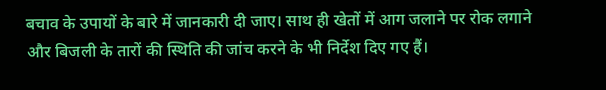बचाव के उपायों के बारे में जानकारी दी जाए। साथ ही खेतों में आग जलाने पर रोक लगाने और बिजली के तारों की स्थिति की जांच करने के भी निर्देश दिए गए हैं।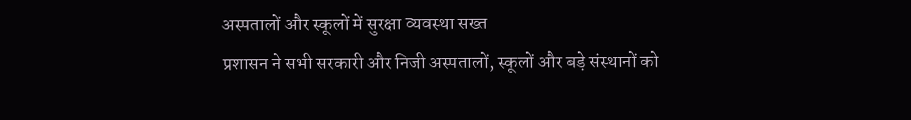अस्पतालों और स्कूलों में सुरक्षा व्यवस्था सख्त
प्रशासन ने सभी सरकारी और निजी अस्पतालों, स्कूलों और बड़े संस्थानों को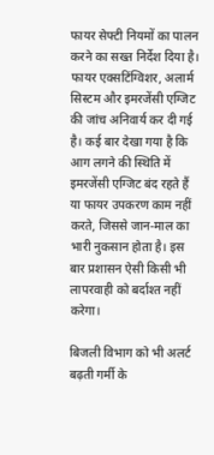फायर सेफ्टी नियमों का पालन करने का सख्त निर्देश दिया है। फायर एक्सटिंग्विशर, अलार्म सिस्टम और इमरजेंसी एग्जिट की जांच अनिवार्य कर दी गई है। कई बार देखा गया है कि आग लगने की स्थिति में इमरजेंसी एग्जिट बंद रहते हैं या फायर उपकरण काम नहीं करते, जिससे जान-माल का भारी नुकसान होता है। इस बार प्रशासन ऐसी किसी भी लापरवाही को बर्दाश्त नहीं करेगा।

बिजली विभाग को भी अलर्ट
बढ़ती गर्मी के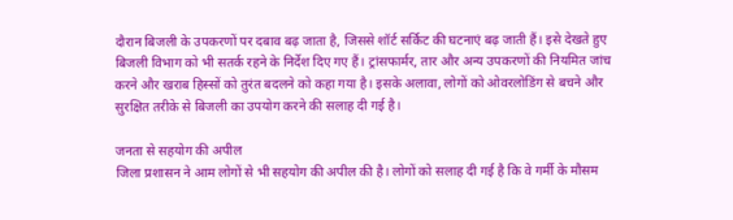दौरान बिजली के उपकरणों पर दबाव बढ़ जाता है, जिससे शॉर्ट सर्किट की घटनाएं बढ़ जाती हैं। इसे देखते हुए बिजली विभाग को भी सतर्क रहने के निर्देश दिए गए हैं। ट्रांसफार्मर, तार और अन्य उपकरणों की नियमित जांच करने और खराब हिस्सों को तुरंत बदलने को कहा गया है। इसके अलावा, लोगों को ओवरलोडिंग से बचने और सुरक्षित तरीके से बिजली का उपयोग करने की सलाह दी गई है।

जनता से सहयोग की अपील
जिला प्रशासन ने आम लोगों से भी सहयोग की अपील की है। लोगों को सलाह दी गई है कि वे गर्मी के मौसम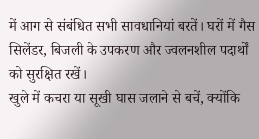में आग से संबंधित सभी सावधानियां बरतें। घरों में गैस सिलेंडर, बिजली के उपकरण और ज्वलनशील पदार्थों को सुरक्षित रखें।
खुले में कचरा या सूखी घास जलाने से बचें, क्योंकि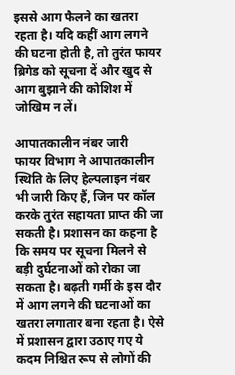इससे आग फैलने का खतरा रहता है। यदि कहीं आग लगने की घटना होती है, तो तुरंत फायर ब्रिगेड को सूचना दें और खुद से आग बुझाने की कोशिश में जोखिम न लें।

आपातकालीन नंबर जारी
फायर विभाग ने आपातकालीन स्थिति के लिए हेल्पलाइन नंबर भी जारी किए हैं, जिन पर कॉल करके तुरंत सहायता प्राप्त की जा सकती है। प्रशासन का कहना है कि समय पर सूचना मिलने से बड़ी दुर्घटनाओं को रोका जा सकता है। बढ़ती गर्मी के इस दौर में आग लगने की घटनाओं का खतरा लगातार बना रहता है। ऐसे में प्रशासन द्वारा उठाए गए ये कदम निश्चित रूप से लोगों की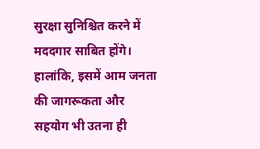सुरक्षा सुनिश्चित करने में मददगार साबित होंगे। हालांकि, इसमें आम जनता की जागरूकता और सहयोग भी उतना ही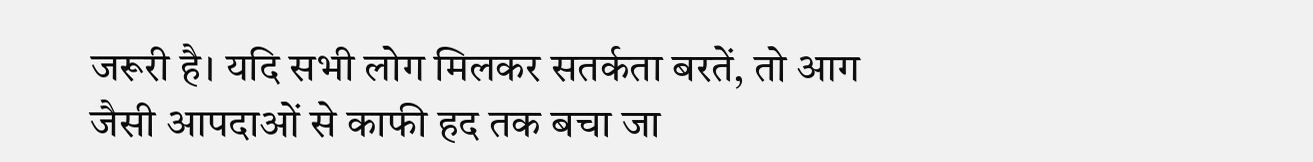जरूरी है। यदि सभी लोग मिलकर सतर्कता बरतें, तो आग जैसी आपदाओं से काफी हद तक बचा जा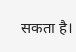सकता है।